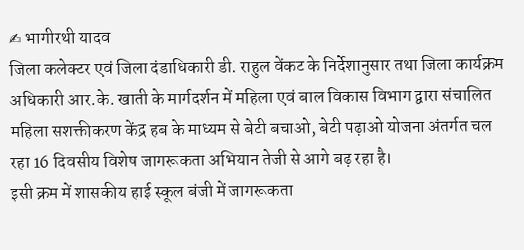✍ भागीरथी यादव
जिला कलेक्टर एवं जिला दंडाधिकारी डी. राहुल वेंकट के निर्देशानुसार तथा जिला कार्यक्रम अधिकारी आर.के. खाती के मार्गदर्शन में महिला एवं बाल विकास विभाग द्वारा संचालित महिला सशक्तीकरण केंद्र हब के माध्यम से बेटी बचाओ, बेटी पढ़ाओ योजना अंतर्गत चल रहा 16 दिवसीय विशेष जागरूकता अभियान तेजी से आगे बढ़ रहा है।
इसी क्रम में शासकीय हाई स्कूल बंजी में जागरूकता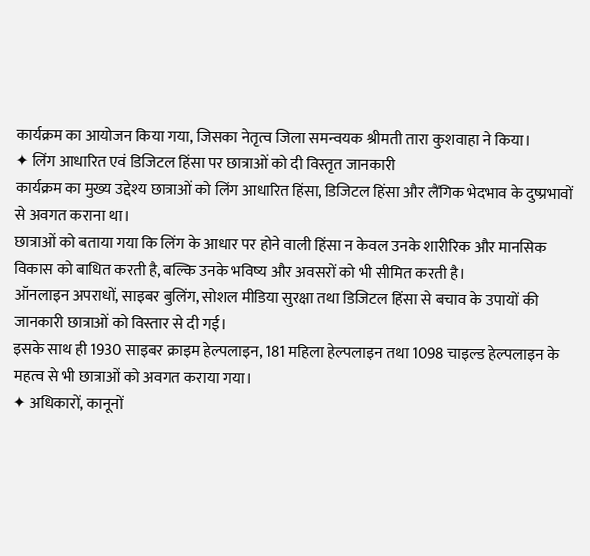कार्यक्रम का आयोजन किया गया, जिसका नेतृत्व जिला समन्वयक श्रीमती तारा कुशवाहा ने किया।
✦ लिंग आधारित एवं डिजिटल हिंसा पर छात्राओं को दी विस्तृत जानकारी
कार्यक्रम का मुख्य उद्देश्य छात्राओं को लिंग आधारित हिंसा, डिजिटल हिंसा और लैंगिक भेदभाव के दुष्प्रभावों से अवगत कराना था।
छात्राओं को बताया गया कि लिंग के आधार पर होने वाली हिंसा न केवल उनके शारीरिक और मानसिक विकास को बाधित करती है, बल्कि उनके भविष्य और अवसरों को भी सीमित करती है।
ऑनलाइन अपराधों, साइबर बुलिंग, सोशल मीडिया सुरक्षा तथा डिजिटल हिंसा से बचाव के उपायों की जानकारी छात्राओं को विस्तार से दी गई।
इसके साथ ही 1930 साइबर क्राइम हेल्पलाइन, 181 महिला हेल्पलाइन तथा 1098 चाइल्ड हेल्पलाइन के महत्व से भी छात्राओं को अवगत कराया गया।
✦ अधिकारों, कानूनों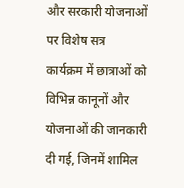और सरकारी योजनाओं पर विशेष सत्र
कार्यक्रम में छात्राओं को विभिन्न कानूनों और योजनाओं की जानकारी दी गई, जिनमें शामिल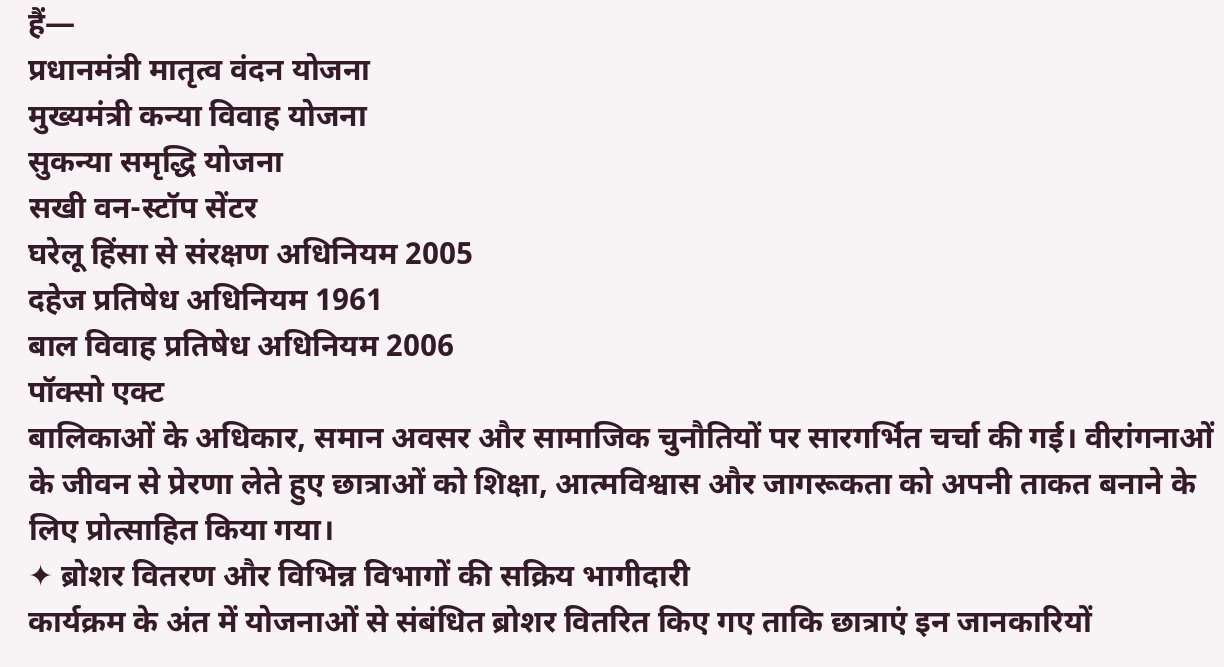हैं—
प्रधानमंत्री मातृत्व वंदन योजना
मुख्यमंत्री कन्या विवाह योजना
सुकन्या समृद्धि योजना
सखी वन-स्टॉप सेंटर
घरेलू हिंसा से संरक्षण अधिनियम 2005
दहेज प्रतिषेध अधिनियम 1961
बाल विवाह प्रतिषेध अधिनियम 2006
पॉक्सो एक्ट
बालिकाओं के अधिकार, समान अवसर और सामाजिक चुनौतियों पर सारगर्भित चर्चा की गई। वीरांगनाओं के जीवन से प्रेरणा लेते हुए छात्राओं को शिक्षा, आत्मविश्वास और जागरूकता को अपनी ताकत बनाने के लिए प्रोत्साहित किया गया।
✦ ब्रोशर वितरण और विभिन्न विभागों की सक्रिय भागीदारी
कार्यक्रम के अंत में योजनाओं से संबंधित ब्रोशर वितरित किए गए ताकि छात्राएं इन जानकारियों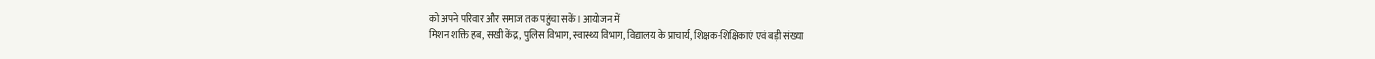को अपने परिवार और समाज तक पहुंचा सकें। आयोजन में
मिशन शक्ति हब, सखी केंद्र, पुलिस विभाग, स्वास्थ्य विभाग, विद्यालय के प्राचार्य, शिक्षक-शिक्षिकाएं एवं बड़ी संख्या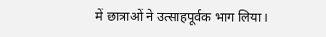में छात्राओं ने उत्साहपूर्वक भाग लिया।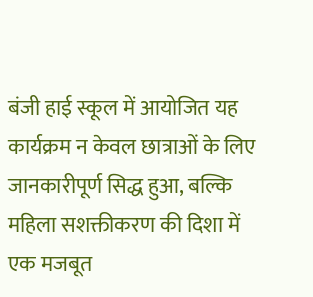बंजी हाई स्कूल में आयोजित यह कार्यक्रम न केवल छात्राओं के लिए जानकारीपूर्ण सिद्ध हुआ, बल्कि महिला सशक्तीकरण की दिशा में एक मजबूत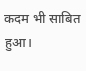कदम भी साबित हुआ।